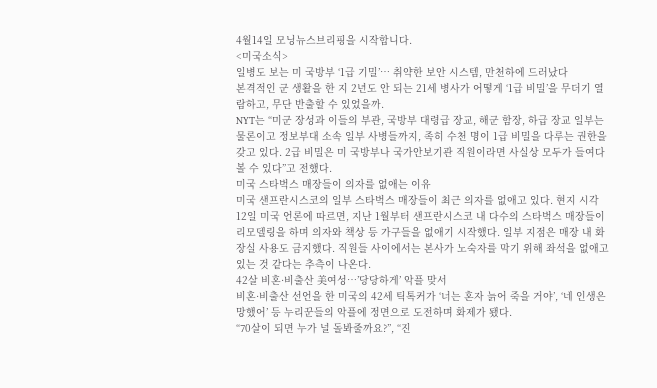4월14일 모닝뉴스브리핑을 시작합니다.
<미국소식>
일병도 보는 미 국방부 ‘1급 기밀’… 취약한 보안 시스템, 만천하에 드러났다
본격적인 군 생활을 한 지 2년도 안 되는 21세 병사가 어떻게 ‘1급 비밀’을 무더기 열람하고, 무단 반출할 수 있었을까.
NYT는 “미군 장성과 이들의 부관, 국방부 대령급 장교, 해군 함장, 하급 장교 일부는 물론이고 정보부대 소속 일부 사병들까지, 족히 수천 명이 1급 비밀을 다루는 권한을 갖고 있다. 2급 비밀은 미 국방부나 국가안보기관 직원이라면 사실상 모두가 들여다볼 수 있다”고 전했다.
미국 스타벅스 매장들이 의자를 없애는 이유
미국 샌프란시스코의 일부 스타벅스 매장들이 최근 의자를 없애고 있다. 현지 시각 12일 미국 언론에 따르면, 지난 1월부터 샌프란시스코 내 다수의 스타벅스 매장들이 리모델링을 하며 의자와 책상 등 가구들을 없애기 시작했다. 일부 지점은 매장 내 화장실 사용도 금지했다. 직원들 사이에서는 본사가 노숙자를 막기 위해 좌석을 없애고 있는 것 같다는 추측이 나온다.
42살 비혼·비출산 美여성…’당당하게’ 악플 맞서
비혼·비출산 선언을 한 미국의 42세 틱톡커가 ‘너는 혼자 늙어 죽을 거야’, ‘네 인생은 망했어’ 등 누리꾼들의 악플에 정면으로 도전하며 화제가 됐다.
“70살이 되면 누가 널 돌봐줄까요?”, “진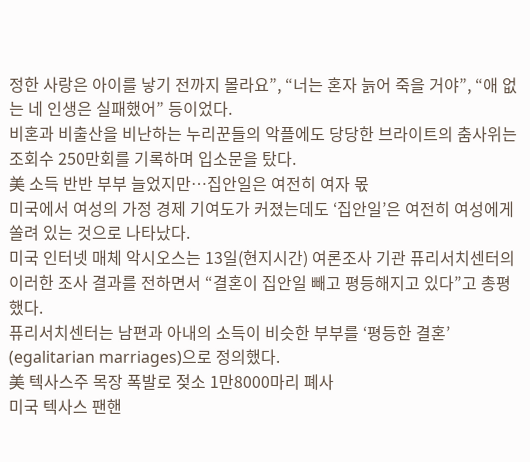정한 사랑은 아이를 낳기 전까지 몰라요”, “너는 혼자 늙어 죽을 거야”, “애 없는 네 인생은 실패했어” 등이었다.
비혼과 비출산을 비난하는 누리꾼들의 악플에도 당당한 브라이트의 춤사위는 조회수 250만회를 기록하며 입소문을 탔다.
美 소득 반반 부부 늘었지만…집안일은 여전히 여자 몫
미국에서 여성의 가정 경제 기여도가 커졌는데도 ‘집안일’은 여전히 여성에게 쏠려 있는 것으로 나타났다.
미국 인터넷 매체 악시오스는 13일(현지시간) 여론조사 기관 퓨리서치센터의 이러한 조사 결과를 전하면서 “결혼이 집안일 빼고 평등해지고 있다”고 총평했다.
퓨리서치센터는 남편과 아내의 소득이 비슷한 부부를 ‘평등한 결혼’ (egalitarian marriages)으로 정의했다.
美 텍사스주 목장 폭발로 젖소 1만8000마리 폐사
미국 텍사스 팬핸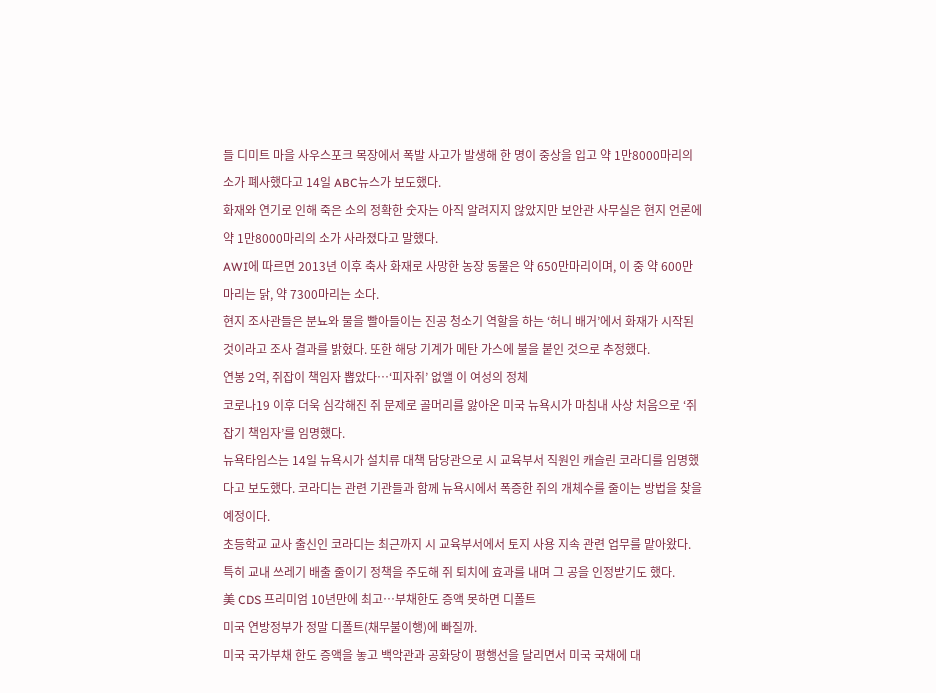들 디미트 마을 사우스포크 목장에서 폭발 사고가 발생해 한 명이 중상을 입고 약 1만8000마리의 소가 폐사했다고 14일 ABC뉴스가 보도했다.
화재와 연기로 인해 죽은 소의 정확한 숫자는 아직 알려지지 않았지만 보안관 사무실은 현지 언론에 약 1만8000마리의 소가 사라졌다고 말했다.
AWI에 따르면 2013년 이후 축사 화재로 사망한 농장 동물은 약 650만마리이며, 이 중 약 600만마리는 닭, 약 7300마리는 소다.
현지 조사관들은 분뇨와 물을 빨아들이는 진공 청소기 역할을 하는 ‘허니 배거’에서 화재가 시작된 것이라고 조사 결과를 밝혔다. 또한 해당 기계가 메탄 가스에 불을 붙인 것으로 추정했다.
연봉 2억, 쥐잡이 책임자 뽑았다…‘피자쥐’ 없앨 이 여성의 정체
코로나19 이후 더욱 심각해진 쥐 문제로 골머리를 앓아온 미국 뉴욕시가 마침내 사상 처음으로 ‘쥐잡기 책임자’를 임명했다.
뉴욕타임스는 14일 뉴욕시가 설치류 대책 담당관으로 시 교육부서 직원인 캐슬린 코라디를 임명했다고 보도했다. 코라디는 관련 기관들과 함께 뉴욕시에서 폭증한 쥐의 개체수를 줄이는 방법을 찾을 예정이다.
초등학교 교사 출신인 코라디는 최근까지 시 교육부서에서 토지 사용 지속 관련 업무를 맡아왔다. 특히 교내 쓰레기 배출 줄이기 정책을 주도해 쥐 퇴치에 효과를 내며 그 공을 인정받기도 했다.
美 CDS 프리미엄 10년만에 최고…부채한도 증액 못하면 디폴트
미국 연방정부가 정말 디폴트(채무불이행)에 빠질까.
미국 국가부채 한도 증액을 놓고 백악관과 공화당이 평행선을 달리면서 미국 국채에 대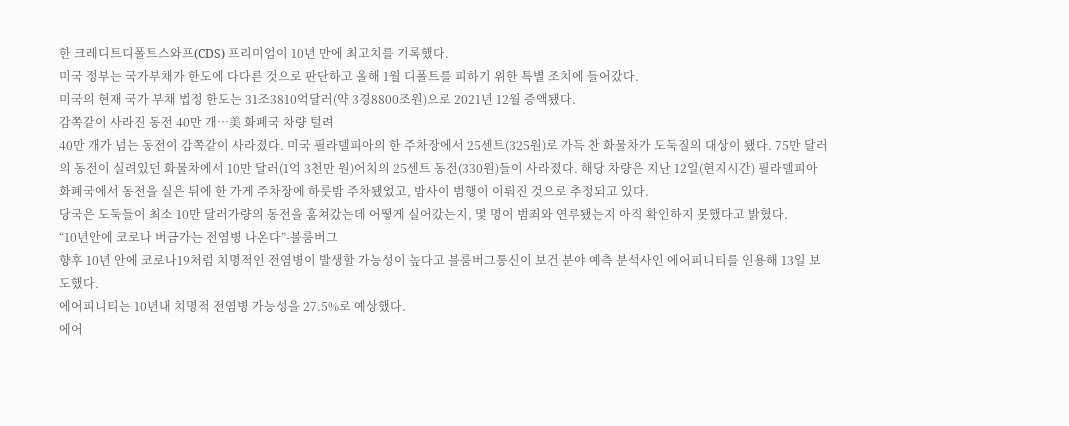한 크레디트디폴트스와프(CDS) 프리미엄이 10년 만에 최고치를 기록했다.
미국 정부는 국가부채가 한도에 다다른 것으로 판단하고 올해 1월 디폴트를 피하기 위한 특별 조치에 들어갔다.
미국의 현재 국가 부채 법정 한도는 31조3810억달러(약 3경8800조원)으로 2021년 12월 증액됐다.
감쪽같이 사라진 동전 40만 개…美 화폐국 차량 털려
40만 개가 넘는 동전이 감쪽같이 사라졌다. 미국 필라델피아의 한 주차장에서 25센트(325원)로 가득 찬 화물차가 도둑질의 대상이 됐다. 75만 달러의 동전이 실려있던 화물차에서 10만 달러(1억 3천만 원)어치의 25센트 동전(330원)들이 사라졌다. 해당 차량은 지난 12일(현지시간) 필라델피아 화폐국에서 동전을 실은 뒤에 한 가게 주차장에 하룻밤 주차됐었고, 밤사이 범행이 이뤄진 것으로 추정되고 있다.
당국은 도둑들이 최소 10만 달러가량의 동전을 훔쳐갔는데 어떻게 실어갔는지, 몇 명이 범죄와 연루됐는지 아직 확인하지 못했다고 밝혔다.
“10년안에 코로나 버금가는 전염병 나온다”-블룸버그
향후 10년 안에 코로나19처럼 치명적인 전염병이 발생할 가능성이 높다고 블룸버그통신이 보건 분야 예측 분석사인 에어피니티를 인용해 13일 보도했다.
에어피니티는 10년내 치명적 전염병 가능성을 27.5%로 예상했다.
에어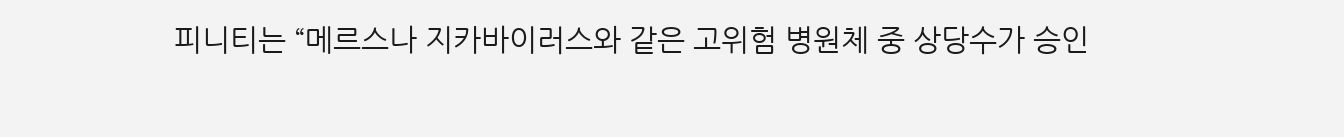피니티는 “메르스나 지카바이러스와 같은 고위험 병원체 중 상당수가 승인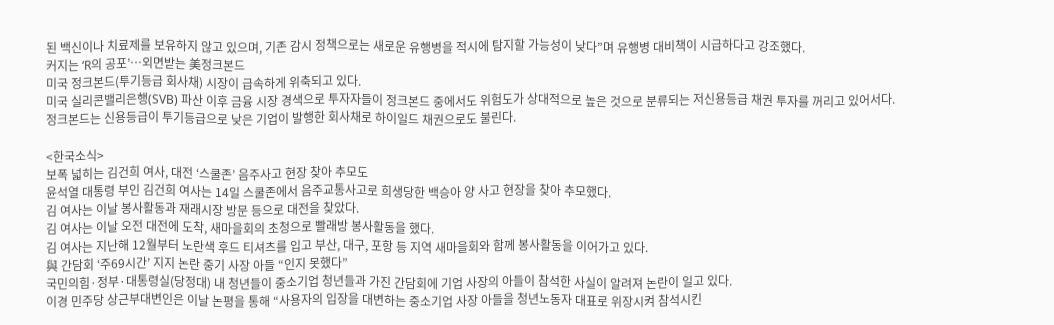된 백신이나 치료제를 보유하지 않고 있으며, 기존 감시 정책으로는 새로운 유행병을 적시에 탐지할 가능성이 낮다”며 유행병 대비책이 시급하다고 강조했다.
커지는 ‘R의 공포’…외면받는 美정크본드
미국 정크본드(투기등급 회사채) 시장이 급속하게 위축되고 있다.
미국 실리콘밸리은행(SVB) 파산 이후 금융 시장 경색으로 투자자들이 정크본드 중에서도 위험도가 상대적으로 높은 것으로 분류되는 저신용등급 채권 투자를 꺼리고 있어서다.
정크본드는 신용등급이 투기등급으로 낮은 기업이 발행한 회사채로 하이일드 채권으로도 불린다.

<한국소식>
보폭 넓히는 김건희 여사, 대전 ‘스쿨존’ 음주사고 현장 찾아 추모도
윤석열 대통령 부인 김건희 여사는 14일 스쿨존에서 음주교통사고로 희생당한 백승아 양 사고 현장을 찾아 추모했다.
김 여사는 이날 봉사활동과 재래시장 방문 등으로 대전을 찾았다.
김 여사는 이날 오전 대전에 도착, 새마을회의 초청으로 빨래방 봉사활동을 했다.
김 여사는 지난해 12월부터 노란색 후드 티셔츠를 입고 부산, 대구, 포항 등 지역 새마을회와 함께 봉사활동을 이어가고 있다.
與 간담회 ‘주69시간’ 지지 논란 중기 사장 아들 “인지 못했다”
국민의힘·정부·대통령실(당정대) 내 청년들이 중소기업 청년들과 가진 간담회에 기업 사장의 아들이 참석한 사실이 알려져 논란이 일고 있다.
이경 민주당 상근부대변인은 이날 논평을 통해 “사용자의 입장을 대변하는 중소기업 사장 아들을 청년노동자 대표로 위장시켜 참석시킨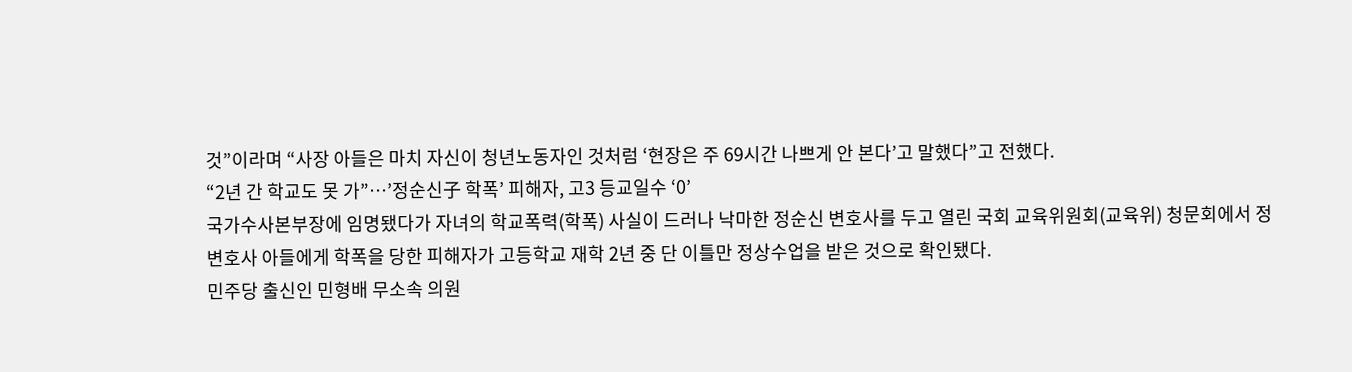것”이라며 “사장 아들은 마치 자신이 청년노동자인 것처럼 ‘현장은 주 69시간 나쁘게 안 본다’고 말했다”고 전했다.
“2년 간 학교도 못 가”…’정순신子 학폭’ 피해자, 고3 등교일수 ‘0’
국가수사본부장에 임명됐다가 자녀의 학교폭력(학폭) 사실이 드러나 낙마한 정순신 변호사를 두고 열린 국회 교육위원회(교육위) 청문회에서 정 변호사 아들에게 학폭을 당한 피해자가 고등학교 재학 2년 중 단 이틀만 정상수업을 받은 것으로 확인됐다.
민주당 출신인 민형배 무소속 의원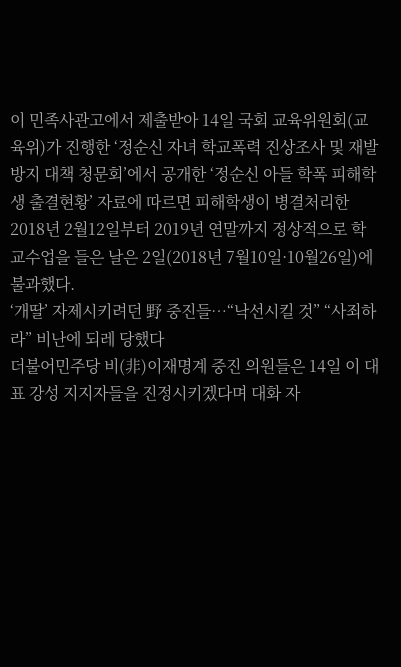이 민족사관고에서 제출받아 14일 국회 교육위원회(교육위)가 진행한 ‘정순신 자녀 학교폭력 진상조사 및 재발방지 대책 청문회’에서 공개한 ‘정순신 아들 학폭 피해학생 출결현황’ 자료에 따르면 피해학생이 병결처리한 2018년 2월12일부터 2019년 연말까지 정상적으로 학교수업을 들은 날은 2일(2018년 7월10일·10월26일)에 불과했다.
‘개딸’ 자제시키려던 野 중진들…“낙선시킬 것” “사죄하라” 비난에 되레 당했다
더불어민주당 비(非)이재명계 중진 의원들은 14일 이 대표 강성 지지자들을 진정시키겠다며 대화 자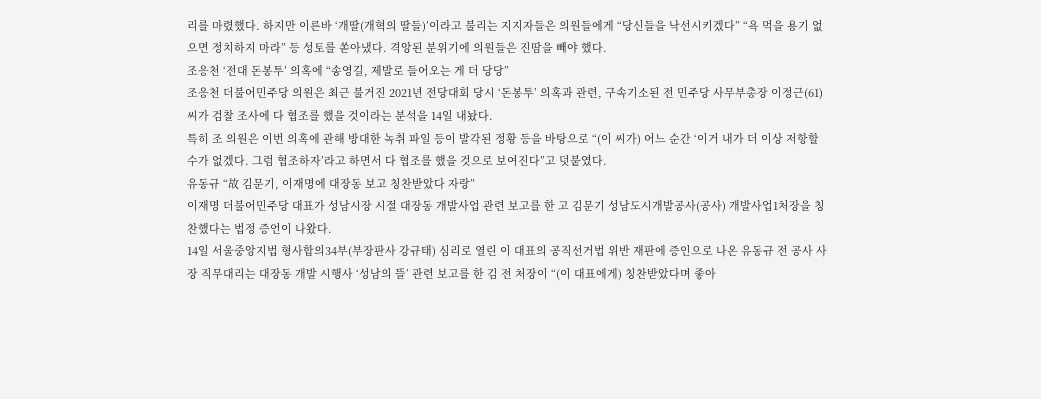리를 마렸했다. 하지만 이른바 ‘개딸(개혁의 딸들)’이라고 불리는 지지자들은 의원들에게 “당신들을 낙선시키겠다” “욕 먹을 용기 없으면 정치하지 마라” 등 성토를 쏟아냈다. 격앙된 분위기에 의원들은 진땀을 빼야 했다.
조응천 ‘전대 돈봉투’ 의혹에 “송영길, 제발로 들어오는 게 더 당당”
조응천 더불어민주당 의원은 최근 불거진 2021년 전당대회 당시 ‘돈봉투’ 의혹과 관련, 구속기소된 전 민주당 사무부총장 이정근(61) 씨가 검찰 조사에 다 협조를 했을 것이라는 분석을 14일 내놨다.
특히 조 의원은 이번 의혹에 관해 방대한 녹취 파일 등이 발각된 정황 등을 바탕으로 “(이 씨가) 어느 순간 ‘이거 내가 더 이상 저항할 수가 없겠다. 그럼 협조하자’라고 하면서 다 협조를 했을 것으로 보여진다”고 덧붙였다.
유동규 “故 김문기, 이재명에 대장동 보고 칭찬받았다 자랑”
이재명 더불어민주당 대표가 성남시장 시절 대장동 개발사업 관련 보고를 한 고 김문기 성남도시개발공사(공사) 개발사업1처장을 칭찬했다는 법정 증언이 나왔다.
14일 서울중앙지법 형사합의34부(부장판사 강규태) 심리로 열린 이 대표의 공직선거법 위반 재판에 증인으로 나온 유동규 전 공사 사장 직무대리는 대장동 개발 시행사 ‘성남의 뜰’ 관련 보고를 한 김 전 처장이 “(이 대표에게) 칭찬받았다며 좋아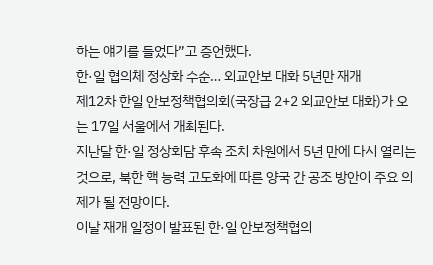하는 얘기를 들었다”고 증언했다.
한·일 협의체 정상화 수순… 외교안보 대화 5년만 재개
제12차 한일 안보정책협의회(국장급 2+2 외교안보 대화)가 오는 17일 서울에서 개최된다.
지난달 한·일 정상회담 후속 조치 차원에서 5년 만에 다시 열리는 것으로, 북한 핵 능력 고도화에 따른 양국 간 공조 방안이 주요 의제가 될 전망이다.
이날 재개 일정이 발표된 한·일 안보정책협의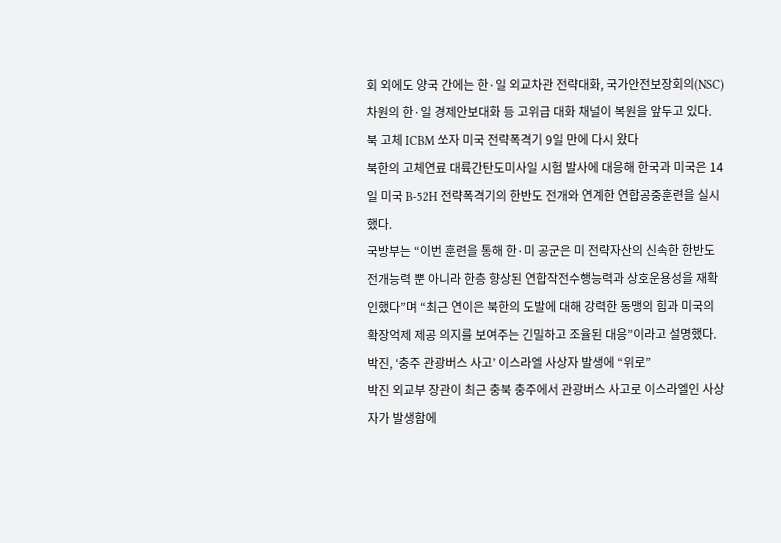회 외에도 양국 간에는 한·일 외교차관 전략대화, 국가안전보장회의(NSC) 차원의 한·일 경제안보대화 등 고위급 대화 채널이 복원을 앞두고 있다.
북 고체 ICBM 쏘자 미국 전략폭격기 9일 만에 다시 왔다
북한의 고체연료 대륙간탄도미사일 시험 발사에 대응해 한국과 미국은 14일 미국 B-52H 전략폭격기의 한반도 전개와 연계한 연합공중훈련을 실시했다.
국방부는 “이번 훈련을 통해 한·미 공군은 미 전략자산의 신속한 한반도 전개능력 뿐 아니라 한층 향상된 연합작전수행능력과 상호운용성을 재확인했다”며 “최근 연이은 북한의 도발에 대해 강력한 동맹의 힘과 미국의 확장억제 제공 의지를 보여주는 긴밀하고 조율된 대응”이라고 설명했다.
박진, ‘충주 관광버스 사고’ 이스라엘 사상자 발생에 “위로”
박진 외교부 장관이 최근 충북 충주에서 관광버스 사고로 이스라엘인 사상자가 발생함에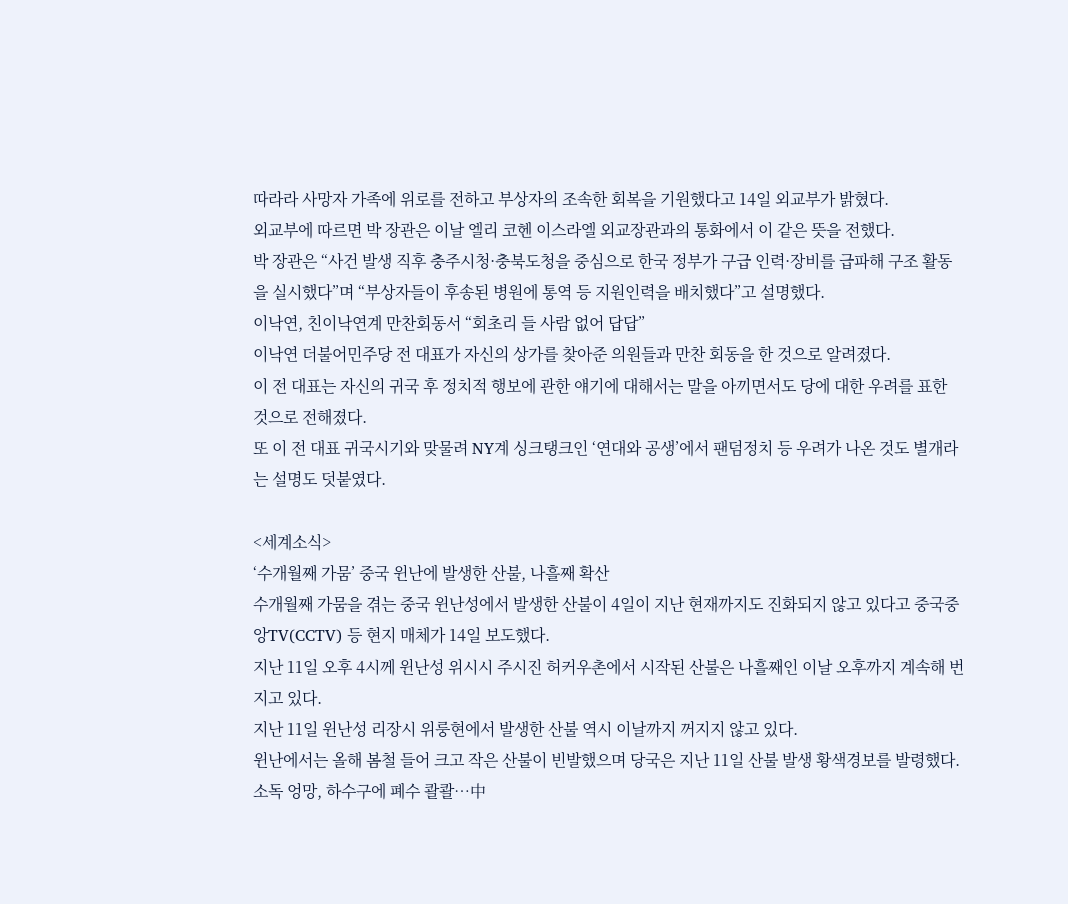따라라 사망자 가족에 위로를 전하고 부상자의 조속한 회복을 기원했다고 14일 외교부가 밝혔다.
외교부에 따르면 박 장관은 이날 엘리 코헨 이스라엘 외교장관과의 통화에서 이 같은 뜻을 전했다.
박 장관은 “사건 발생 직후 충주시청·충북도청을 중심으로 한국 정부가 구급 인력·장비를 급파해 구조 활동을 실시했다”며 “부상자들이 후송된 병원에 통역 등 지원인력을 배치했다”고 설명했다.
이낙연, 친이낙연계 만찬회동서 “회초리 들 사람 없어 답답”
이낙연 더불어민주당 전 대표가 자신의 상가를 찾아준 의원들과 만찬 회동을 한 것으로 알려졌다.
이 전 대표는 자신의 귀국 후 정치적 행보에 관한 얘기에 대해서는 말을 아끼면서도 당에 대한 우려를 표한 것으로 전해졌다.
또 이 전 대표 귀국시기와 맞물려 NY계 싱크탱크인 ‘연대와 공생’에서 팬덤정치 등 우려가 나온 것도 별개라는 설명도 덧붙였다.

<세계소식>
‘수개월째 가뭄’ 중국 윈난에 발생한 산불, 나흘째 확산
수개월째 가뭄을 겪는 중국 윈난성에서 발생한 산불이 4일이 지난 현재까지도 진화되지 않고 있다고 중국중앙TV(CCTV) 등 현지 매체가 14일 보도했다.
지난 11일 오후 4시께 윈난성 위시시 주시진 허커우촌에서 시작된 산불은 나흘째인 이날 오후까지 계속해 번지고 있다.
지난 11일 윈난성 리장시 위룽현에서 발생한 산불 역시 이날까지 꺼지지 않고 있다.
윈난에서는 올해 봄철 들어 크고 작은 산불이 빈발했으며 당국은 지난 11일 산불 발생 황색경보를 발령했다.
소독 엉망, 하수구에 폐수 콸콸…中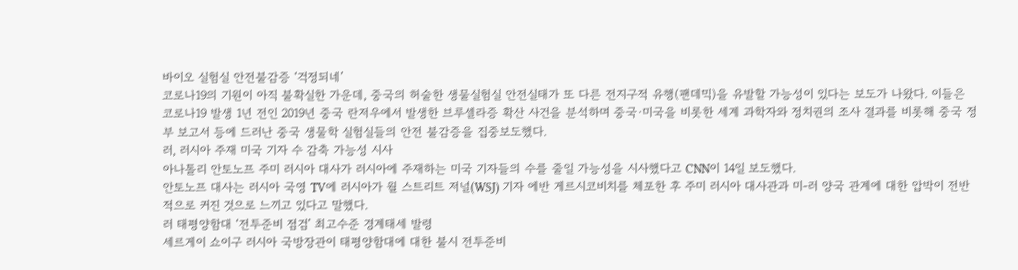바이오 실험실 안전불감증 ‘걱정되네’
코로나19의 기원이 아직 불확실한 가운데, 중국의 허술한 생물실험실 안전실태가 또 다른 전지구적 유행(팬데믹)을 유발할 가능성이 있다는 보도가 나왔다. 이들은 코로나19 발생 1년 전인 2019년 중국 란저우에서 발생한 브루셀라증 확산 사건을 분석하며 중국·미국을 비롯한 세계 과학자와 정치권의 조사 결과를 비롯해 중국 정부 보고서 등에 드러난 중국 생물학 실험실들의 안전 불감증을 집중보도했다.
러, 러시아 주재 미국 기자 수 감축 가능성 시사
아나톨리 안토노프 주미 러시아 대사가 러시아에 주재하는 미국 기자들의 수를 줄일 가능성을 시사했다고 CNN이 14일 보도했다.
안토노프 대사는 러시아 국영 TV에 러시아가 월 스트리트 저널(WSJ) 기자 에반 게르시코비치를 체포한 후 주미 러시아 대사관과 미-러 양국 관계에 대한 압박이 전반적으로 커진 것으로 느끼고 있다고 말했다.
러 태평양함대 ‘전투준비 점검’ 최고수준 경계태세 발령
세르게이 쇼이구 러시아 국방장관이 태평양함대에 대한 불시 전투준비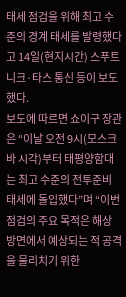태세 점검을 위해 최고 수준의 경계 태세를 발령했다고 14일(현지시간) 스푸트니크·타스 통신 등이 보도했다.
보도에 따르면 쇼이구 장관은 “이날 오전 9시(모스크바 시각)부터 태평양함대는 최고 수준의 전투준비 태세에 돌입했다”며 “이번 점검의 주요 목적은 해상 방면에서 예상되는 적 공격을 물리치기 위한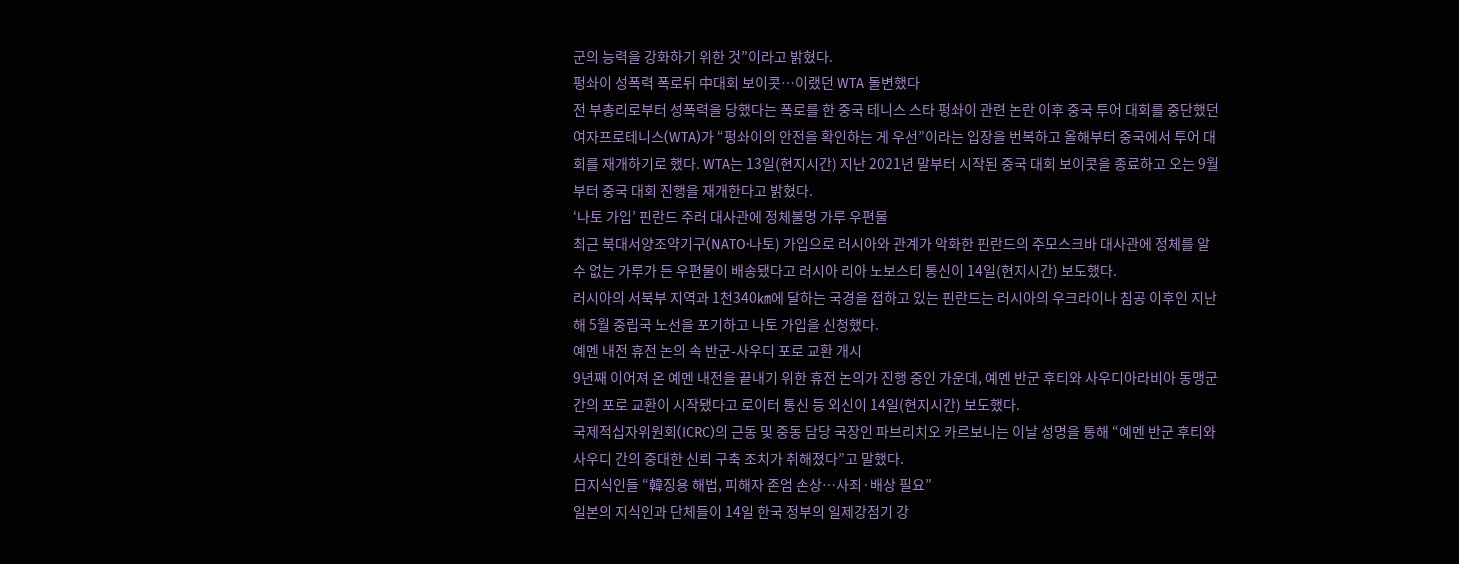군의 능력을 강화하기 위한 것”이라고 밝혔다.
펑솨이 성폭력 폭로뒤 中대회 보이콧…이랬던 WTA 돌변했다
전 부총리로부터 성폭력을 당했다는 폭로를 한 중국 테니스 스타 펑솨이 관련 논란 이후 중국 투어 대회를 중단했던 여자프로테니스(WTA)가 “펑솨이의 안전을 확인하는 게 우선”이라는 입장을 번복하고 올해부터 중국에서 투어 대회를 재개하기로 했다. WTA는 13일(현지시간) 지난 2021년 말부터 시작된 중국 대회 보이콧을 종료하고 오는 9월부터 중국 대회 진행을 재개한다고 밝혔다.
‘나토 가입’ 핀란드 주러 대사관에 정체불명 가루 우편물
최근 북대서양조약기구(NATO·나토) 가입으로 러시아와 관계가 악화한 핀란드의 주모스크바 대사관에 정체를 알 수 없는 가루가 든 우편물이 배송됐다고 러시아 리아 노보스티 통신이 14일(현지시간) 보도했다.
러시아의 서북부 지역과 1천340㎞에 달하는 국경을 접하고 있는 핀란드는 러시아의 우크라이나 침공 이후인 지난해 5월 중립국 노선을 포기하고 나토 가입을 신청했다.
예멘 내전 휴전 논의 속 반군-사우디 포로 교환 개시
9년째 이어져 온 예멘 내전을 끝내기 위한 휴전 논의가 진행 중인 가운데, 예멘 반군 후티와 사우디아라비아 동맹군 간의 포로 교환이 시작됐다고 로이터 통신 등 외신이 14일(현지시간) 보도했다.
국제적십자위원회(ICRC)의 근동 및 중동 담당 국장인 파브리치오 카르보니는 이날 성명을 통해 “예멘 반군 후티와 사우디 간의 중대한 신뢰 구축 조치가 취해졌다”고 말했다.
日지식인들 “韓징용 해법, 피해자 존엄 손상…사죄·배상 필요”
일본의 지식인과 단체들이 14일 한국 정부의 일제강점기 강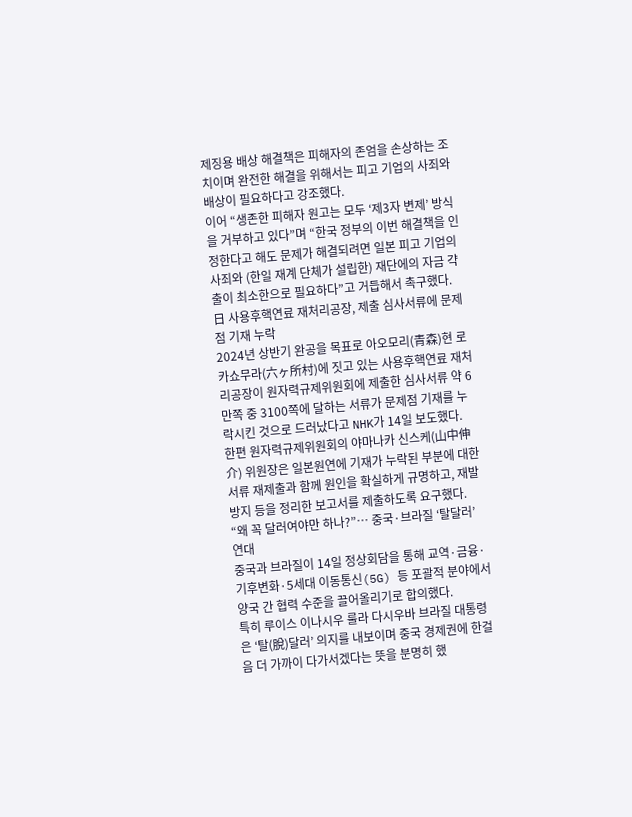제징용 배상 해결책은 피해자의 존엄을 손상하는 조치이며 완전한 해결을 위해서는 피고 기업의 사죄와 배상이 필요하다고 강조했다.
이어 “생존한 피해자 원고는 모두 ‘제3자 변제’ 방식을 거부하고 있다”며 “한국 정부의 이번 해결책을 인정한다고 해도 문제가 해결되려면 일본 피고 기업의 사죄와 (한일 재계 단체가 설립한) 재단에의 자금 갹출이 최소한으로 필요하다”고 거듭해서 촉구했다.
日 사용후핵연료 재처리공장, 제출 심사서류에 문제점 기재 누락
2024년 상반기 완공을 목표로 아오모리(青森)현 로카쇼무라(六ヶ所村)에 짓고 있는 사용후핵연료 재처리공장이 원자력규제위원회에 제출한 심사서류 약 6만쪽 중 3100쪽에 달하는 서류가 문제점 기재를 누락시킨 것으로 드러났다고 NHK가 14일 보도했다.
한편 원자력규제위원회의 야마나카 신스케(山中伸介) 위원장은 일본원연에 기재가 누락된 부분에 대한 서류 재제출과 함께 원인을 확실하게 규명하고, 재발 방지 등을 정리한 보고서를 제출하도록 요구했다.
“왜 꼭 달러여야만 하나?”… 중국·브라질 ‘탈달러’ 연대
중국과 브라질이 14일 정상회담을 통해 교역·금융·기후변화·5세대 이동통신(5G) 등 포괄적 분야에서 양국 간 협력 수준을 끌어올리기로 합의했다.
특히 루이스 이나시우 룰라 다시우바 브라질 대통령은 ‘탈(脫)달러’ 의지를 내보이며 중국 경제권에 한걸음 더 가까이 다가서겠다는 뜻을 분명히 했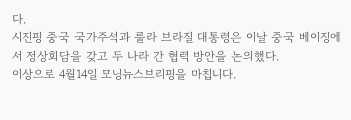다.
시진핑 중국 국가주석과 룰라 브라질 대통령은 이날 중국 베이징에서 정상회담을 갖고 두 나라 간 협력 방안을 논의했다.
이상으로 4월14일 모닝뉴스브리핑을 마칩니다.